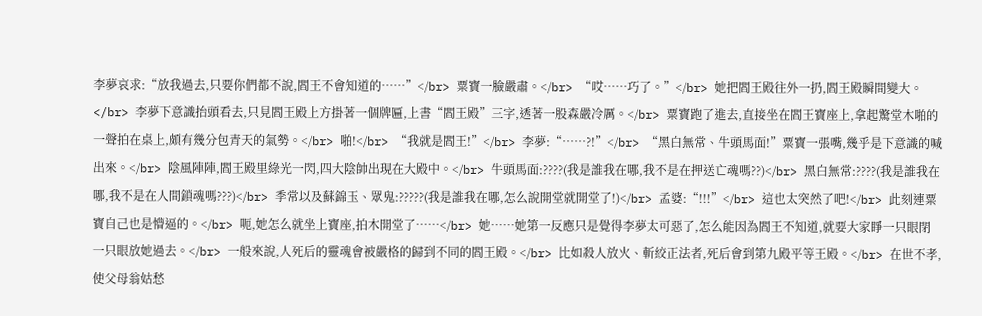李夢哀求:“放我過去,只要你們都不說,閻王不會知道的……”</br> 粟寶一臉嚴肅。</br> “哎……巧了。”</br> 她把閻王殿往外一扔,閻王殿瞬間變大。</br> 李夢下意識抬頭看去,只見閻王殿上方掛著一個牌匾,上書“閻王殿”三字,透著一股森嚴冷厲。</br> 粟寶跑了進去,直接坐在閻王寶座上,拿起驚堂木啪的一聲拍在桌上,頗有幾分包青天的氣勢。</br> 啪!</br> “我就是閻王!”</br> 李夢:“……?!”</br> “黑白無常、牛頭馬面!”粟寶一張嘴,幾乎是下意識的喊出來。</br> 陰風陣陣,閻王殿里綠光一閃,四大陰帥出現在大殿中。</br> 牛頭馬面:????(我是誰我在哪,我不是在押送亡魂嗎??)</br> 黑白無常:????(我是誰我在哪,我不是在人間鎖魂嗎???)</br> 季常以及蘇錦玉、眾鬼:?????(我是誰我在哪,怎么說開堂就開堂了!)</br> 孟婆:“!!!”</br> 這也太突然了吧!</br> 此刻連粟寶自己也是懵逼的。</br> 呃,她怎么就坐上寶座,拍木開堂了……</br> 她……她第一反應只是覺得李夢太可惡了,怎么能因為閻王不知道,就要大家睜一只眼閉一只眼放她過去。</br> 一般來說,人死后的靈魂會被嚴格的歸到不同的閻王殿。</br> 比如殺人放火、斬絞正法者,死后會到第九殿平等王殿。</br> 在世不孝,使父母翁姑愁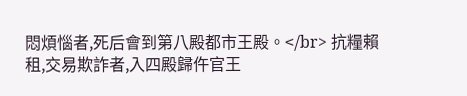悶煩惱者,死后會到第八殿都市王殿。</br> 抗糧賴租,交易欺詐者,入四殿歸仵官王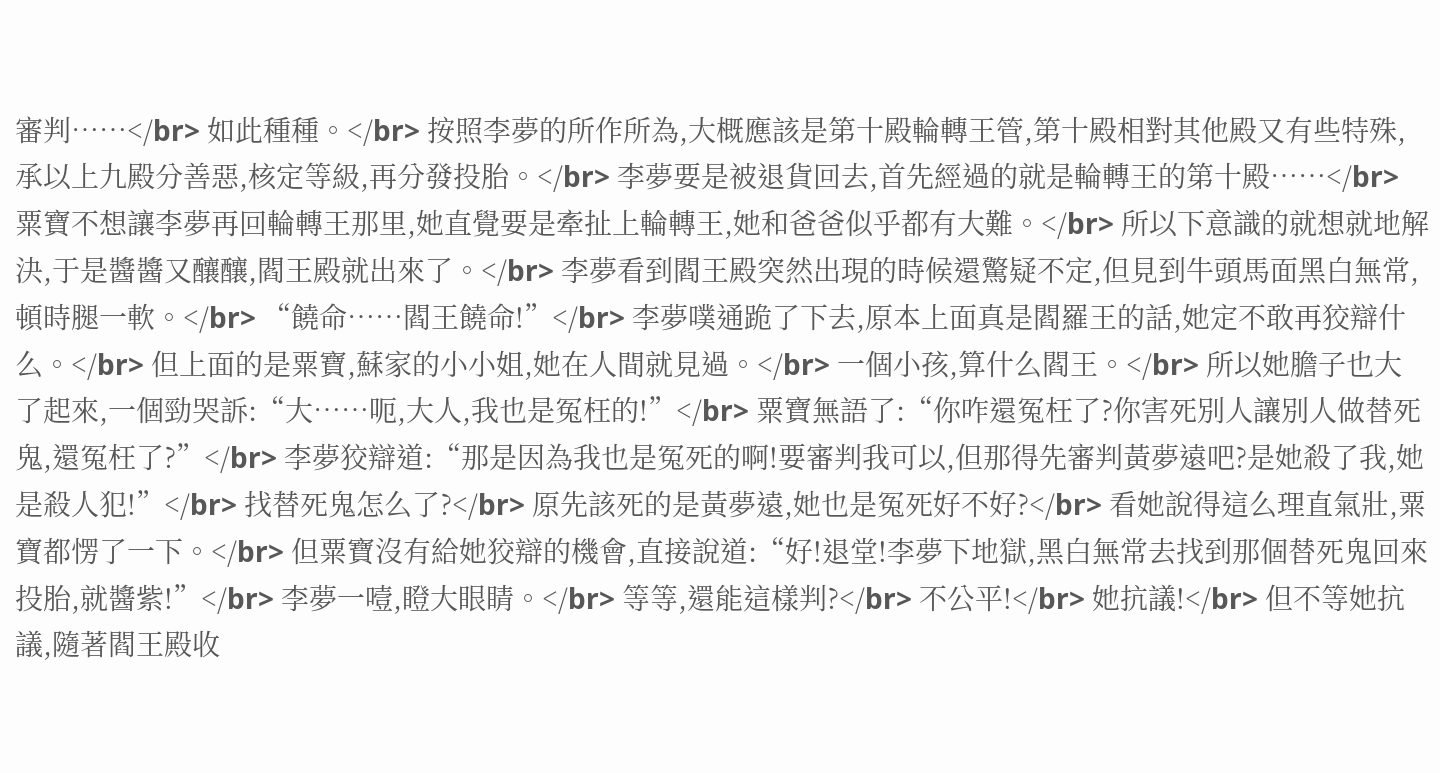審判……</br> 如此種種。</br> 按照李夢的所作所為,大概應該是第十殿輪轉王管,第十殿相對其他殿又有些特殊,承以上九殿分善惡,核定等級,再分發投胎。</br> 李夢要是被退貨回去,首先經過的就是輪轉王的第十殿……</br> 粟寶不想讓李夢再回輪轉王那里,她直覺要是牽扯上輪轉王,她和爸爸似乎都有大難。</br> 所以下意識的就想就地解決,于是醬醬又釀釀,閻王殿就出來了。</br> 李夢看到閻王殿突然出現的時候還驚疑不定,但見到牛頭馬面黑白無常,頓時腿一軟。</br> “饒命……閻王饒命!”</br> 李夢噗通跪了下去,原本上面真是閻羅王的話,她定不敢再狡辯什么。</br> 但上面的是粟寶,蘇家的小小姐,她在人間就見過。</br> 一個小孩,算什么閻王。</br> 所以她膽子也大了起來,一個勁哭訴:“大……呃,大人,我也是冤枉的!”</br> 粟寶無語了:“你咋還冤枉了?你害死別人讓別人做替死鬼,還冤枉了?”</br> 李夢狡辯道:“那是因為我也是冤死的啊!要審判我可以,但那得先審判黃夢遠吧?是她殺了我,她是殺人犯!”</br> 找替死鬼怎么了?</br> 原先該死的是黃夢遠,她也是冤死好不好?</br> 看她說得這么理直氣壯,粟寶都愣了一下。</br> 但粟寶沒有給她狡辯的機會,直接說道:“好!退堂!李夢下地獄,黑白無常去找到那個替死鬼回來投胎,就醬紫!”</br> 李夢一噎,瞪大眼睛。</br> 等等,還能這樣判?</br> 不公平!</br> 她抗議!</br> 但不等她抗議,隨著閻王殿收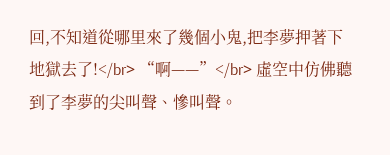回,不知道從哪里來了幾個小鬼,把李夢押著下地獄去了!</br> “啊——”</br> 虛空中仿佛聽到了李夢的尖叫聲、慘叫聲。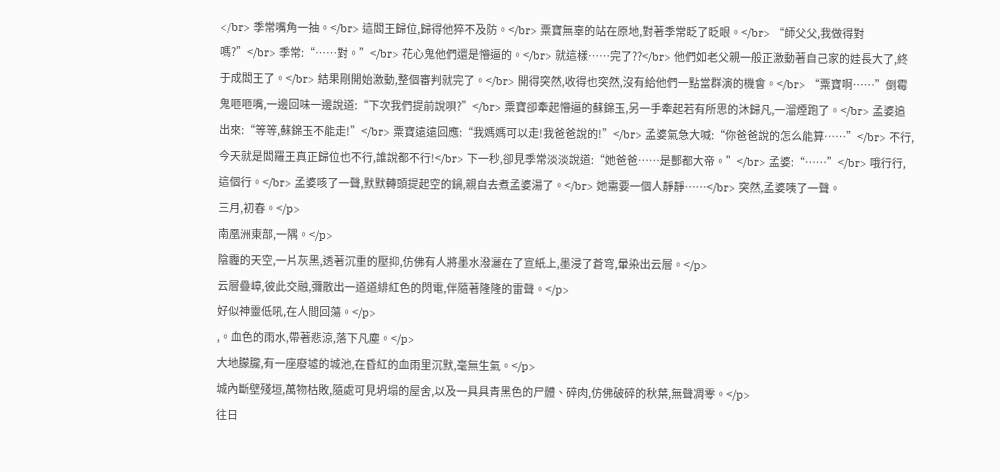</br> 季常嘴角一抽。</br> 這閻王歸位,歸得他猝不及防。</br> 粟寶無辜的站在原地,對著季常眨了眨眼。</br> “師父父,我做得對嗎?”</br> 季常:“……對。”</br> 花心鬼他們還是懵逼的。</br> 就這樣……完了??</br> 他們如老父親一般正激動著自己家的娃長大了,終于成閻王了。</br> 結果剛開始激動,整個審判就完了。</br> 開得突然,收得也突然,沒有給他們一點當群演的機會。</br> “粟寶啊……”倒霉鬼咂咂嘴,一邊回味一邊說道:“下次我們提前說唄?”</br> 粟寶卻牽起懵逼的蘇錦玉,另一手牽起若有所思的沐歸凡,一溜煙跑了。</br> 孟婆追出來:“等等,蘇錦玉不能走!”</br> 粟寶遠遠回應:“我媽媽可以走!我爸爸說的!”</br> 孟婆氣急大喊:“你爸爸說的怎么能算……”</br> 不行,今天就是閻羅王真正歸位也不行,誰說都不行!</br> 下一秒,卻見季常淡淡說道:“她爸爸……是酆都大帝。”</br> 孟婆:“……”</br> 哦行行,這個行。</br> 孟婆咳了一聲,默默轉頭提起空的鍋,親自去煮孟婆湯了。</br> 她需要一個人靜靜……</br> 突然,孟婆咦了一聲。
三月,初春。</p>
南凰洲東部,一隅。</p>
陰霾的天空,一片灰黑,透著沉重的壓抑,仿佛有人將墨水潑灑在了宣紙上,墨浸了蒼穹,暈染出云層。</p>
云層疊嶂,彼此交融,彌散出一道道緋紅色的閃電,伴隨著隆隆的雷聲。</p>
好似神靈低吼,在人間回蕩。</p>
,。血色的雨水,帶著悲涼,落下凡塵。</p>
大地朦朧,有一座廢墟的城池,在昏紅的血雨里沉默,毫無生氣。</p>
城內斷壁殘垣,萬物枯敗,隨處可見坍塌的屋舍,以及一具具青黑色的尸體、碎肉,仿佛破碎的秋葉,無聲凋零。</p>
往日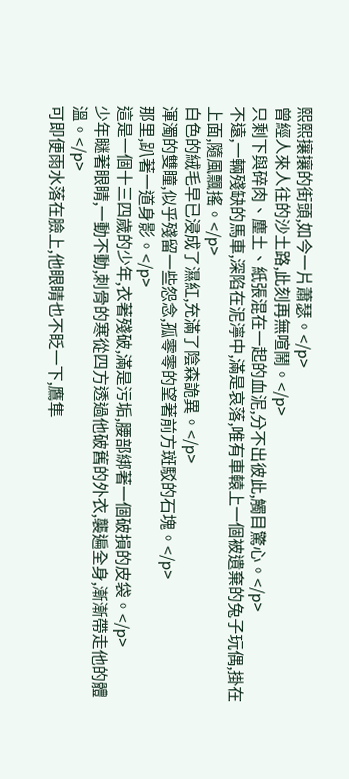熙熙攘攘的街頭,如今一片蕭瑟。</p>
曾經人來人往的沙土路,此刻再無喧鬧。</p>
只剩下與碎肉、塵土、紙張混在一起的血泥,分不出彼此,觸目驚心。</p>
不遠,一輛殘缺的馬車,深陷在泥濘中,滿是哀落,唯有車轅上一個被遺棄的兔子玩偶,掛在上面,隨風飄搖。</p>
白色的絨毛早已浸成了濕紅,充滿了陰森詭異。</p>
渾濁的雙瞳,似乎殘留一些怨念,孤零零的望著前方斑駁的石塊。</p>
那里,趴著一道身影。</p>
這是一個十三四歲的少年,衣著殘破,滿是污垢,腰部綁著一個破損的皮袋。</p>
少年瞇著眼睛,一動不動,刺骨的寒從四方透過他破舊的外衣,襲遍全身,漸漸帶走他的體溫。</p>
可即便雨水落在臉上,他眼睛也不眨一下,鷹隼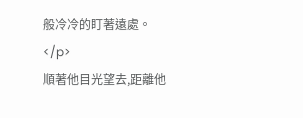般冷冷的盯著遠處。</p>
順著他目光望去,距離他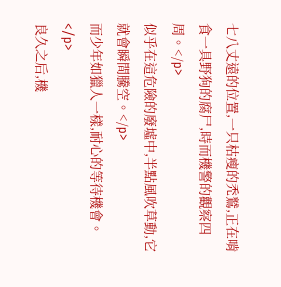七八丈遠的位置,一只枯瘦的禿鷲,正在啃食一具野狗的腐尸,時而機警的觀察四周。</p>
似乎在這危險的廢墟中,半點風吹草動,它就會瞬間騰空。</p>
而少年如獵人一樣,耐心的等待機會。</p>
良久之后,機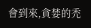會到來,貪婪的禿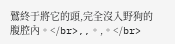鷲終于將它的頭,完全沒入野狗的腹腔內。</br>,,。,。</br>